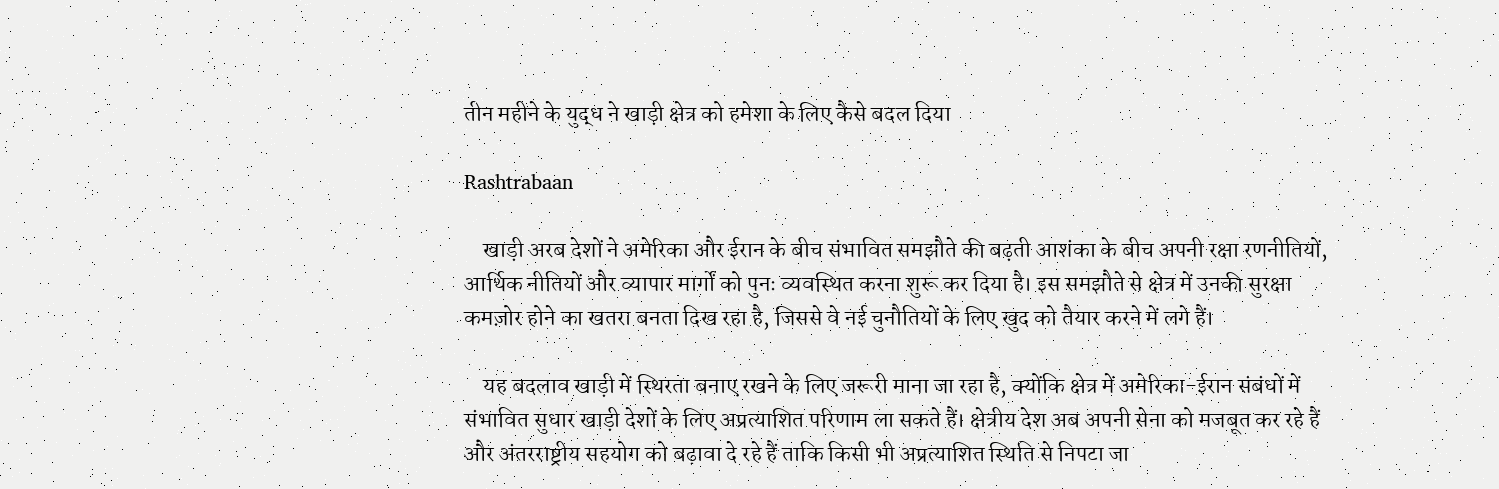तीन महीने के युद्ध ने खाड़ी क्षेत्र को हमेशा के लिए कैसे बदल दिया

Rashtrabaan

    खाड़ी अरब देशों ने अमेरिका और ईरान के बीच संभावित समझौते की बढ़ती आशंका के बीच अपनी रक्षा रणनीतियों, आर्थिक नीतियों और व्यापार मार्गों को पुनः व्यवस्थित करना शुरू कर दिया है। इस समझौते से क्षेत्र में उनकी सुरक्षा कमज़ोर होने का खतरा बनता दिख रहा है, जिससे वे नई चुनौतियों के लिए खुद को तैयार करने में लगे हैं।

    यह बदलाव खाड़ी में स्थिरता बनाए रखने के लिए जरूरी माना जा रहा है, क्योंकि क्षेत्र में अमेरिका-ईरान संबंधों में संभावित सुधार खाड़ी देशों के लिए अप्रत्याशित परिणाम ला सकते हैं। क्षेत्रीय देश अब अपनी सेना को मजबूत कर रहे हैं और अंतरराष्ट्रीय सहयोग को बढ़ावा दे रहे हैं ताकि किसी भी अप्रत्याशित स्थिति से निपटा जा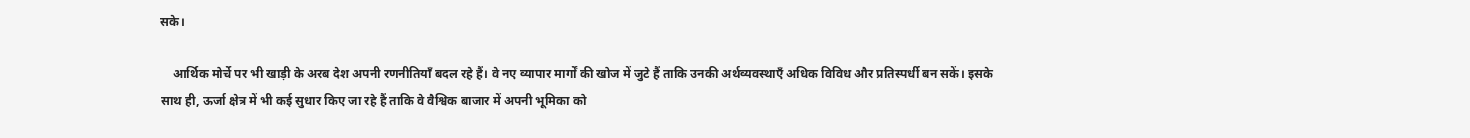सके।

    आर्थिक मोर्चे पर भी खाड़ी के अरब देश अपनी रणनीतियाँ बदल रहे हैं। वे नए व्यापार मार्गों की खोज में जुटे हैं ताकि उनकी अर्थव्यवस्थाएँ अधिक विविध और प्रतिस्पर्धी बन सकें। इसके साथ ही, ऊर्जा क्षेत्र में भी कई सुधार किए जा रहे हैं ताकि वे वैश्विक बाजार में अपनी भूमिका को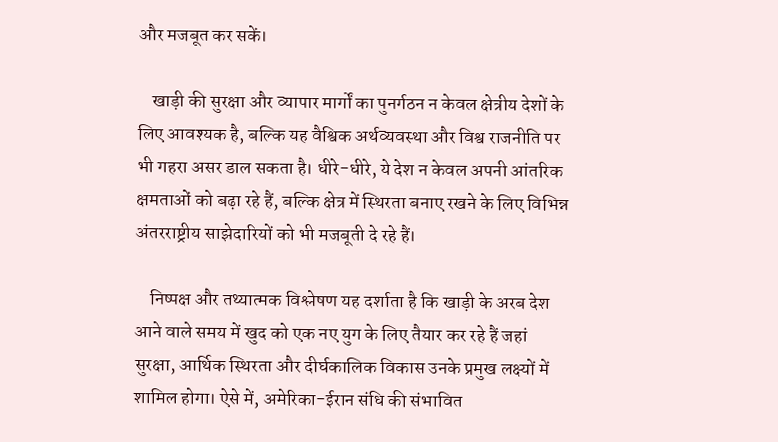और मजबूत कर सकें।

    खाड़ी की सुरक्षा और व्यापार मार्गों का पुनर्गठन न केवल क्षेत्रीय देशों के लिए आवश्यक है, बल्कि यह वैश्विक अर्थव्यवस्था और विश्व राजनीति पर भी गहरा असर डाल सकता है। धीरे-धीरे, ये देश न केवल अपनी आंतरिक क्षमताओं को बढ़ा रहे हैं, बल्कि क्षेत्र में स्थिरता बनाए रखने के लिए विभिन्न अंतरराष्ट्रीय साझेदारियों को भी मजबूती दे रहे हैं।

    निष्पक्ष और तथ्यात्मक विश्लेषण यह दर्शाता है कि खाड़ी के अरब देश आने वाले समय में खुद को एक नए युग के लिए तैयार कर रहे हैं जहां सुरक्षा, आर्थिक स्थिरता और दीर्घकालिक विकास उनके प्रमुख लक्ष्यों में शामिल होगा। ऐसे में, अमेरिका-ईरान संधि की संभावित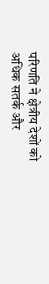परिणति ने क्षेत्रीय देशों को अधिक सतर्क और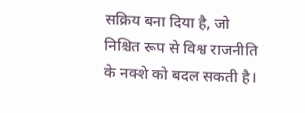सक्रिय बना दिया है, जो निश्चित रूप से विश्व राजनीति के नक्शे को बदल सकती है।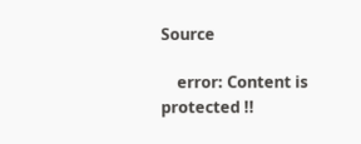Source

    error: Content is protected !!